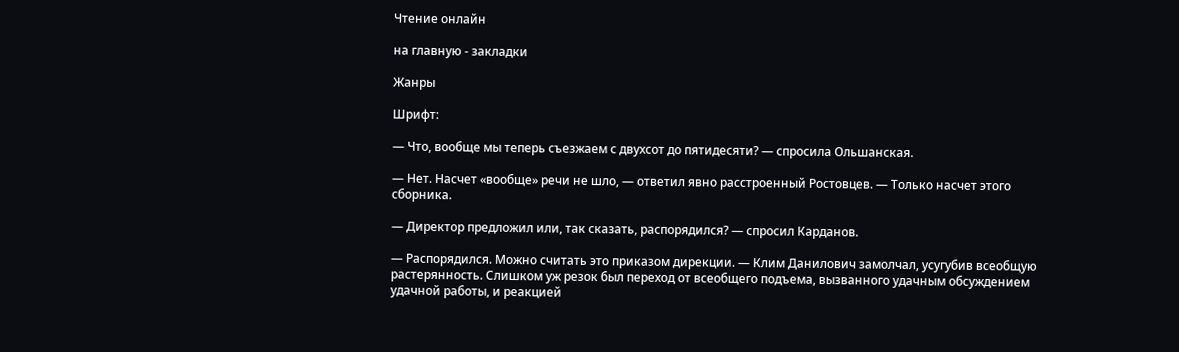Чтение онлайн

на главную - закладки

Жанры

Шрифт:

— Что, вообще мы теперь съезжаем с двухсот до пятидесяти? — спросила Ольшанская.

— Нет. Насчет «вообще» речи не шло, — ответил явно расстроенный Ростовцев. — Только насчет этого сборника.

— Директор предложил или, так сказать, распорядился? — спросил Карданов.

— Распорядился. Можно считать это приказом дирекции. — Клим Данилович замолчал, усугубив всеобщую растерянность. Слишком уж резок был переход от всеобщего подъема, вызванного удачным обсуждением удачной работы, и реакцией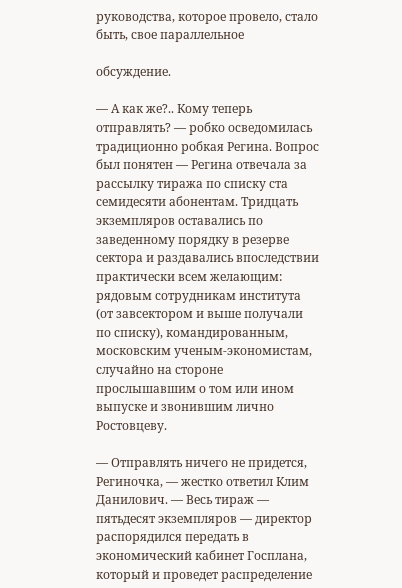руководства, которое провело, стало быть, свое параллельное

обсуждение.

— А как же?.. Кому теперь отправлять? — робко осведомилась традиционно робкая Регина. Вопрос был понятен — Регина отвечала за рассылку тиража по списку ста семидесяти абонентам. Тридцать экземпляров оставались по заведенному порядку в резерве сектора и раздавались впоследствии практически всем желающим: рядовым сотрудникам института (от завсектором и выше получали по списку), командированным, московским ученым-экономистам, случайно на стороне прослышавшим о том или ином выпуске и звонившим лично Ростовцеву.

— Отправлять ничего не придется, Региночка, — жестко ответил Клим Данилович. — Весь тираж — пятьдесят экземпляров — директор распорядился передать в экономический кабинет Госплана, который и проведет распределение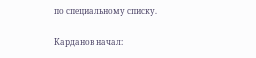по специальному списку.

Карданов начал: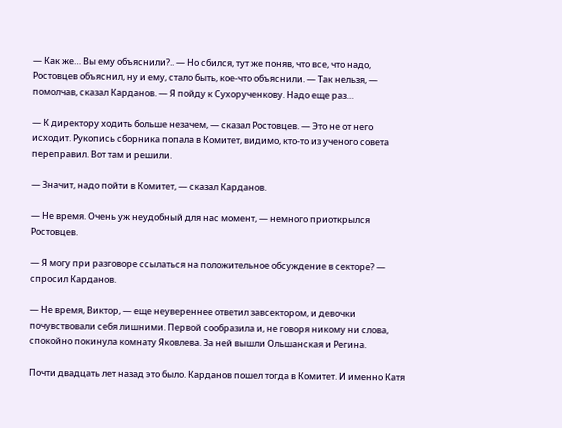— Как же… Вы ему объяснили?.. — Но сбился, тут же поняв, что все, что надо, Ростовцев объяснил, ну и ему, стало быть, кое-что объяснили. — Так нельзя, — помолчав, сказал Карданов. — Я пойду к Сухорученкову. Надо еще раз…

— К директору ходить больше незачем, — сказал Ростовцев. — Это не от него исходит. Рукопись сборника попала в Комитет, видимо, кто-то из ученого совета переправил. Вот там и решили.

— Значит, надо пойти в Комитет, — сказал Карданов.

— Не время. Очень уж неудобный для нас момент, — немного приоткрылся Ростовцев.

— Я могу при разговоре ссылаться на положительное обсуждение в секторе? — спросил Карданов.

— Не время, Виктор, — еще неувереннее ответил завсектором, и девочки почувствовали себя лишними. Первой сообразила и, не говоря никому ни слова, спокойно покинула комнату Яковлева. За ней вышли Ольшанская и Регина.

Почти двадцать лет назад это было. Карданов пошел тогда в Комитет. И именно Катя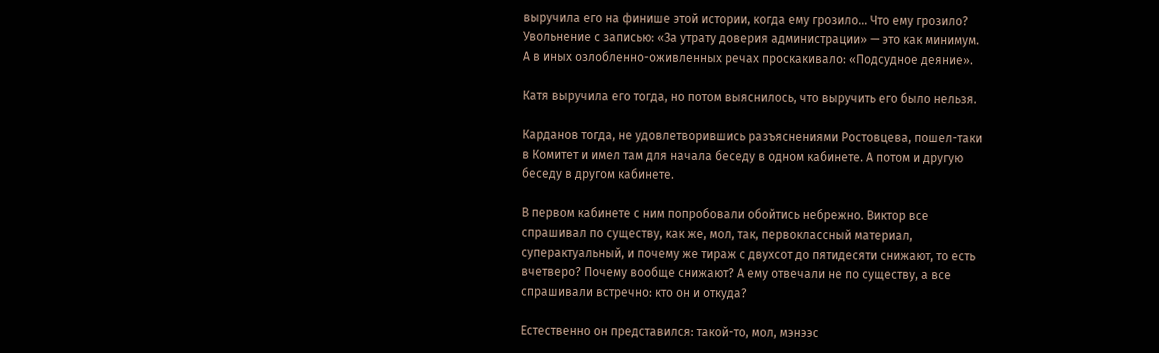выручила его на финише этой истории, когда ему грозило… Что ему грозило? Увольнение с записью: «За утрату доверия администрации» — это как минимум. А в иных озлобленно-оживленных речах проскакивало: «Подсудное деяние».

Катя выручила его тогда, но потом выяснилось, что выручить его было нельзя.

Карданов тогда, не удовлетворившись разъяснениями Ростовцева, пошел-таки в Комитет и имел там для начала беседу в одном кабинете. А потом и другую беседу в другом кабинете.

В первом кабинете с ним попробовали обойтись небрежно. Виктор все спрашивал по существу, как же, мол, так, первоклассный материал, суперактуальный, и почему же тираж с двухсот до пятидесяти снижают, то есть вчетверо? Почему вообще снижают? А ему отвечали не по существу, а все спрашивали встречно: кто он и откуда?

Естественно он представился: такой-то, мол, мэнээс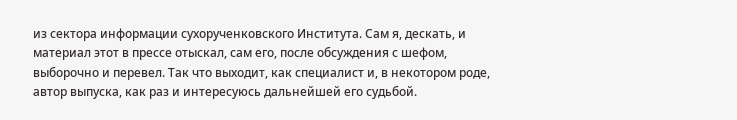из сектора информации сухорученковского Института. Сам я, дескать, и материал этот в прессе отыскал, сам его, после обсуждения с шефом, выборочно и перевел. Так что выходит, как специалист и, в некотором роде, автор выпуска, как раз и интересуюсь дальнейшей его судьбой.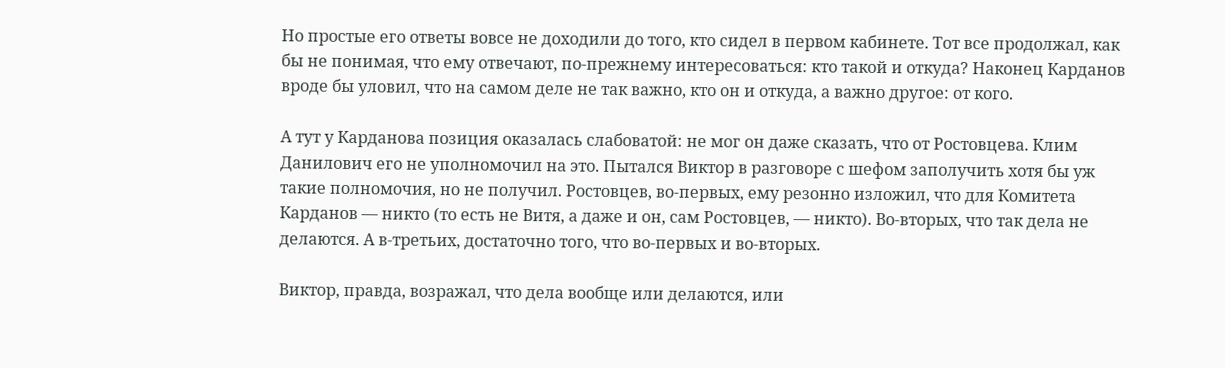Но простые его ответы вовсе не доходили до того, кто сидел в первом кабинете. Тот все продолжал, как бы не понимая, что ему отвечают, по-прежнему интересоваться: кто такой и откуда? Наконец Карданов вроде бы уловил, что на самом деле не так важно, кто он и откуда, а важно другое: от кого.

А тут у Карданова позиция оказалась слабоватой: не мог он даже сказать, что от Ростовцева. Клим Данилович его не уполномочил на это. Пытался Виктор в разговоре с шефом заполучить хотя бы уж такие полномочия, но не получил. Ростовцев, во-первых, ему резонно изложил, что для Комитета Карданов — никто (то есть не Витя, а даже и он, сам Ростовцев, — никто). Во-вторых, что так дела не делаются. А в-третьих, достаточно того, что во-первых и во-вторых.

Виктор, правда, возражал, что дела вообще или делаются, или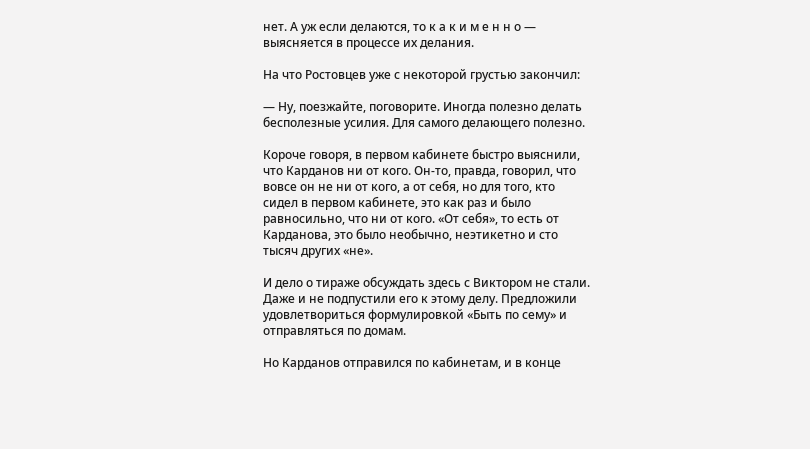нет. А уж если делаются, то к а к и м е н н о — выясняется в процессе их делания.

На что Ростовцев уже с некоторой грустью закончил:

— Ну, поезжайте, поговорите. Иногда полезно делать бесполезные усилия. Для самого делающего полезно.

Короче говоря, в первом кабинете быстро выяснили, что Карданов ни от кого. Он-то, правда, говорил, что вовсе он не ни от кого, а от себя, но для того, кто сидел в первом кабинете, это как раз и было равносильно, что ни от кого. «От себя», то есть от Карданова, это было необычно, неэтикетно и сто тысяч других «не».

И дело о тираже обсуждать здесь с Виктором не стали. Даже и не подпустили его к этому делу. Предложили удовлетвориться формулировкой «Быть по сему» и отправляться по домам.

Но Карданов отправился по кабинетам, и в конце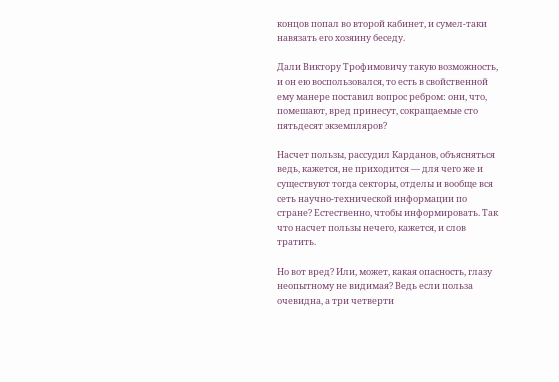концов попал во второй кабинет, и сумел-таки навязать его хозяину беседу.

Дали Виктору Трофимовичу такую возможность, и он ею воспользовался, то есть в свойственной ему манере поставил вопрос ребром: они, что, помешают, вред принесут, сокращаемые сто пятьдесят экземпляров?

Насчет пользы, рассудил Карданов, объясняться ведь, кажется, не приходится — для чего же и существуют тогда секторы, отделы и вообще вся сеть научно-технической информации по стране? Естественно, чтобы информировать. Так что насчет пользы нечего, кажется, и слов тратить.

Но вот вред? Или, может, какая опасность, глазу неопытному не видимая? Ведь если польза очевидна, а три четверти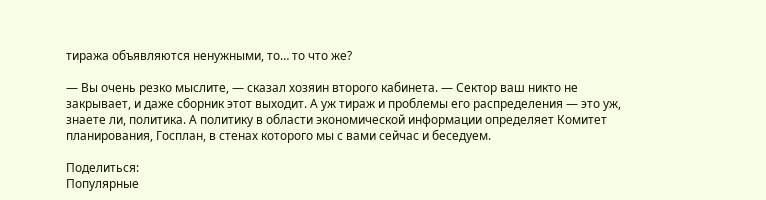тиража объявляются ненужными, то… то что же?

— Вы очень резко мыслите, — сказал хозяин второго кабинета. — Сектор ваш никто не закрывает, и даже сборник этот выходит. А уж тираж и проблемы его распределения — это уж, знаете ли, политика. А политику в области экономической информации определяет Комитет планирования, Госплан, в стенах которого мы с вами сейчас и беседуем.

Поделиться:
Популярные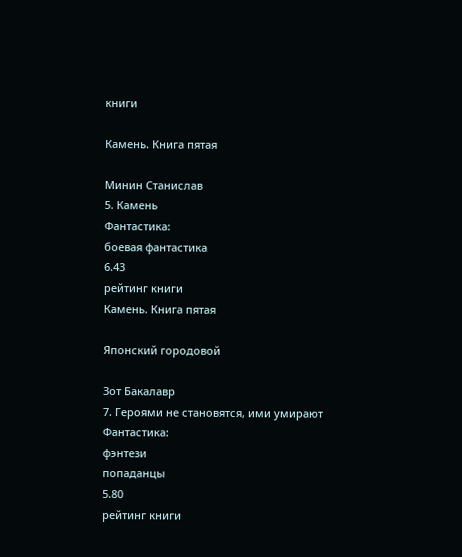книги

Камень. Книга пятая

Минин Станислав
5. Камень
Фантастика:
боевая фантастика
6.43
рейтинг книги
Камень. Книга пятая

Японский городовой

Зот Бакалавр
7. Героями не становятся, ими умирают
Фантастика:
фэнтези
попаданцы
5.80
рейтинг книги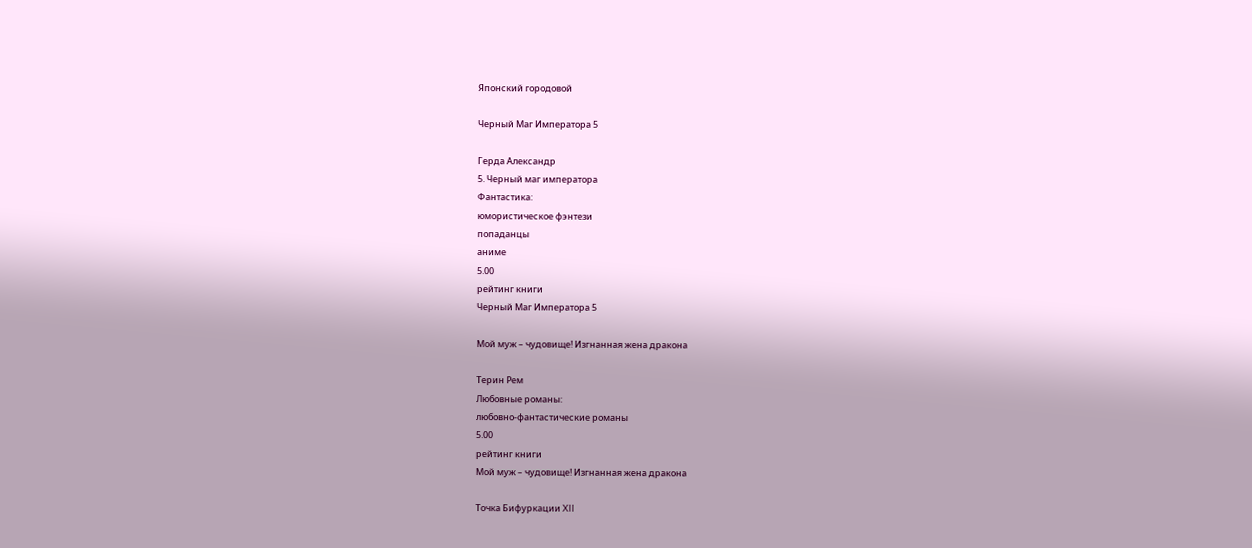Японский городовой

Черный Маг Императора 5

Герда Александр
5. Черный маг императора
Фантастика:
юмористическое фэнтези
попаданцы
аниме
5.00
рейтинг книги
Черный Маг Императора 5

Мой муж – чудовище! Изгнанная жена дракона

Терин Рем
Любовные романы:
любовно-фантастические романы
5.00
рейтинг книги
Мой муж – чудовище! Изгнанная жена дракона

Точка Бифуркации XII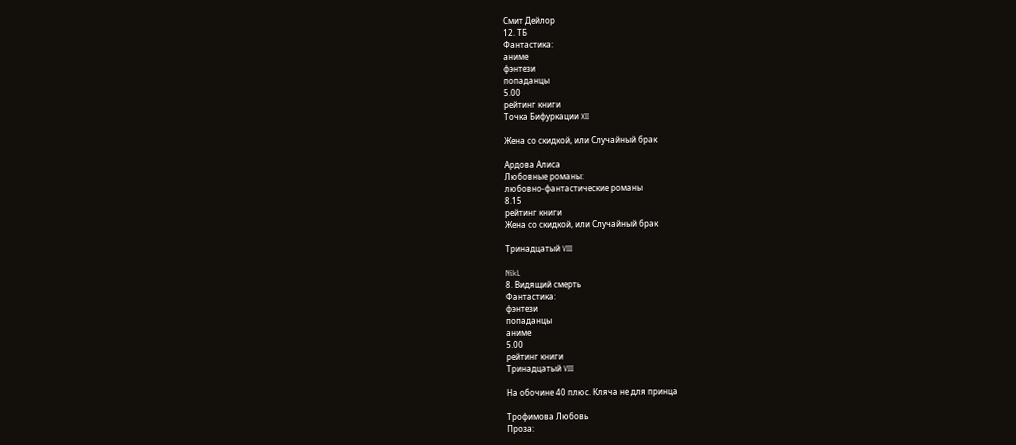Смит Дейлор
12. ТБ
Фантастика:
аниме
фэнтези
попаданцы
5.00
рейтинг книги
Точка Бифуркации XII

Жена со скидкой, или Случайный брак

Ардова Алиса
Любовные романы:
любовно-фантастические романы
8.15
рейтинг книги
Жена со скидкой, или Случайный брак

Тринадцатый VIII

NikL
8. Видящий смерть
Фантастика:
фэнтези
попаданцы
аниме
5.00
рейтинг книги
Тринадцатый VIII

На обочине 40 плюс. Кляча не для принца

Трофимова Любовь
Проза: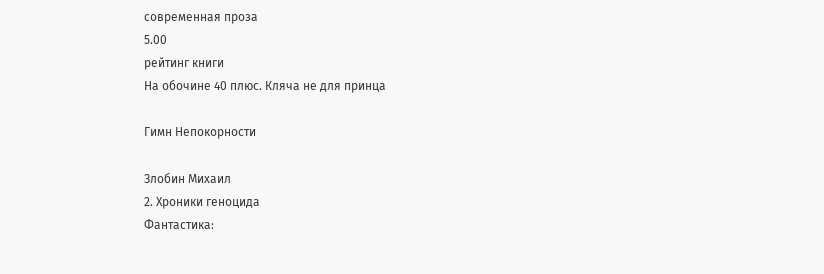современная проза
5.00
рейтинг книги
На обочине 40 плюс. Кляча не для принца

Гимн Непокорности

Злобин Михаил
2. Хроники геноцида
Фантастика: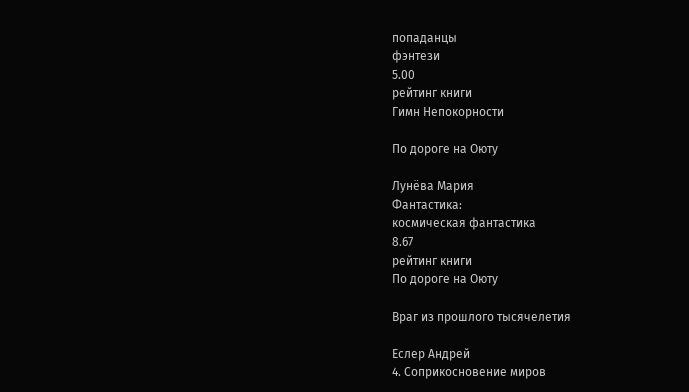попаданцы
фэнтези
5.00
рейтинг книги
Гимн Непокорности

По дороге на Оюту

Лунёва Мария
Фантастика:
космическая фантастика
8.67
рейтинг книги
По дороге на Оюту

Враг из прошлого тысячелетия

Еслер Андрей
4. Соприкосновение миров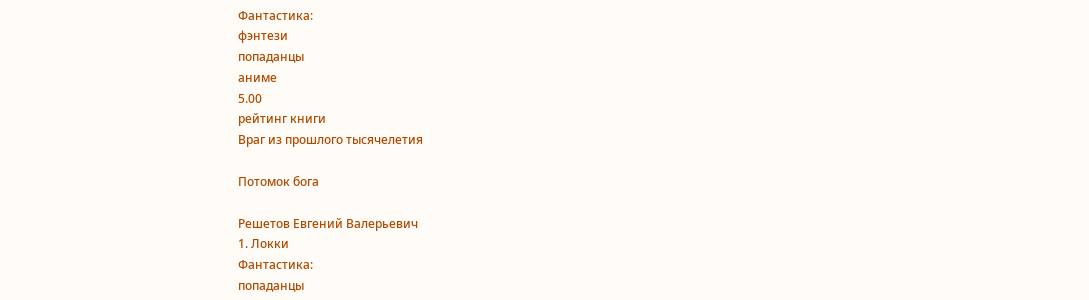Фантастика:
фэнтези
попаданцы
аниме
5.00
рейтинг книги
Враг из прошлого тысячелетия

Потомок бога

Решетов Евгений Валерьевич
1. Локки
Фантастика:
попаданцы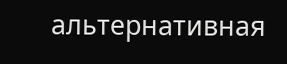альтернативная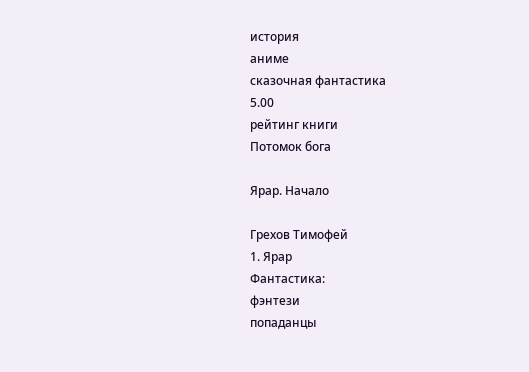история
аниме
сказочная фантастика
5.00
рейтинг книги
Потомок бога

Ярар. Начало

Грехов Тимофей
1. Ярар
Фантастика:
фэнтези
попаданцы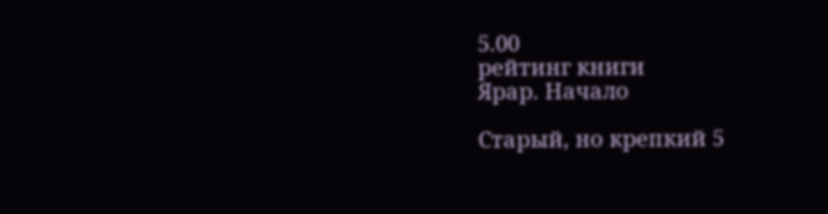5.00
рейтинг книги
Ярар. Начало

Старый, но крепкий 5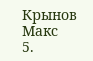Крынов Макс
5.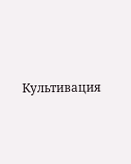Культивация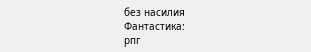без насилия
Фантастика:
рпг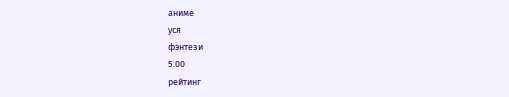аниме
уся
фэнтези
5.00
рейтинг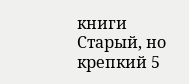книги
Старый, но крепкий 5